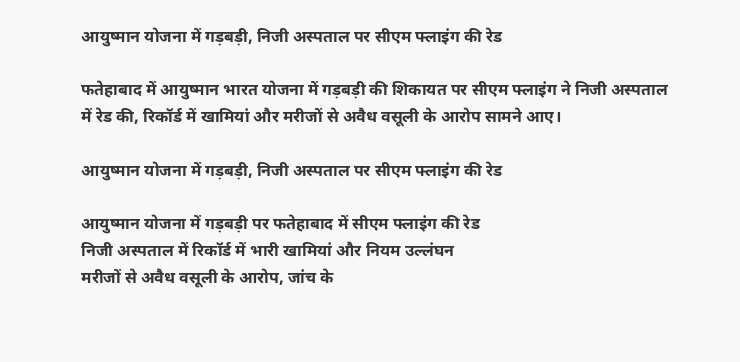आयुष्मान योजना में गड़बड़ी, निजी अस्पताल पर सीएम फ्लाइंग की रेड

फतेहाबाद में आयुष्मान भारत योजना में गड़बड़ी की शिकायत पर सीएम फ्लाइंग ने निजी अस्पताल में रेड की, रिकॉर्ड में खामियां और मरीजों से अवैध वसूली के आरोप सामने आए।

आयुष्मान योजना में गड़बड़ी, निजी अस्पताल पर सीएम फ्लाइंग की रेड

आयुष्मान योजना में गड़बड़ी पर फतेहाबाद में सीएम फ्लाइंग की रेड
निजी अस्पताल में रिकॉर्ड में भारी खामियां और नियम उल्लंघन
मरीजों से अवैध वसूली के आरोप, जांच के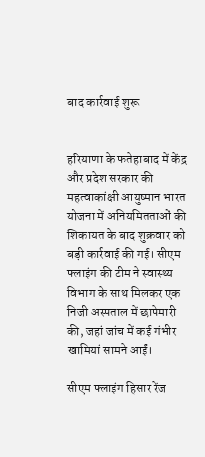बाद कार्रवाई शुरू


हरियाणा के फतेहाबाद में केंद्र और प्रदेश सरकार की महत्वाकांक्षी आयुष्मान भारत योजना में अनियमितताओं की शिकायत के बाद शुक्रवार को बड़ी कार्रवाई की गई। सीएम फ्लाइंग की टीम ने स्वास्थ्य विभाग के साथ मिलकर एक निजी अस्पताल में छापेमारी की, जहां जांच में कई गंभीर खामियां सामने आईं।

सीएम फ्लाइंग हिसार रेंज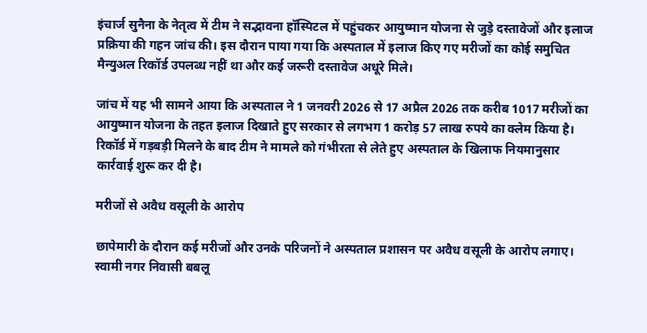इंचार्ज सुनैना के नेतृत्व में टीम ने सद्भावना हॉस्पिटल में पहुंचकर आयुष्मान योजना से जुड़े दस्तावेजों और इलाज प्रक्रिया की गहन जांच की। इस दौरान पाया गया कि अस्पताल में इलाज किए गए मरीजों का कोई समुचित मैन्युअल रिकॉर्ड उपलब्ध नहीं था और कई जरूरी दस्तावेज अधूरे मिले।

जांच में यह भी सामने आया कि अस्पताल ने 1 जनवरी 2026 से 17 अप्रैल 2026 तक करीब 1017 मरीजों का आयुष्मान योजना के तहत इलाज दिखाते हुए सरकार से लगभग 1 करोड़ 57 लाख रुपये का क्लेम किया है। रिकॉर्ड में गड़बड़ी मिलने के बाद टीम ने मामले को गंभीरता से लेते हुए अस्पताल के खिलाफ नियमानुसार कार्रवाई शुरू कर दी है।

मरीजों से अवैध वसूली के आरोप

छापेमारी के दौरान कई मरीजों और उनके परिजनों ने अस्पताल प्रशासन पर अवैध वसूली के आरोप लगाए। स्वामी नगर निवासी बबलू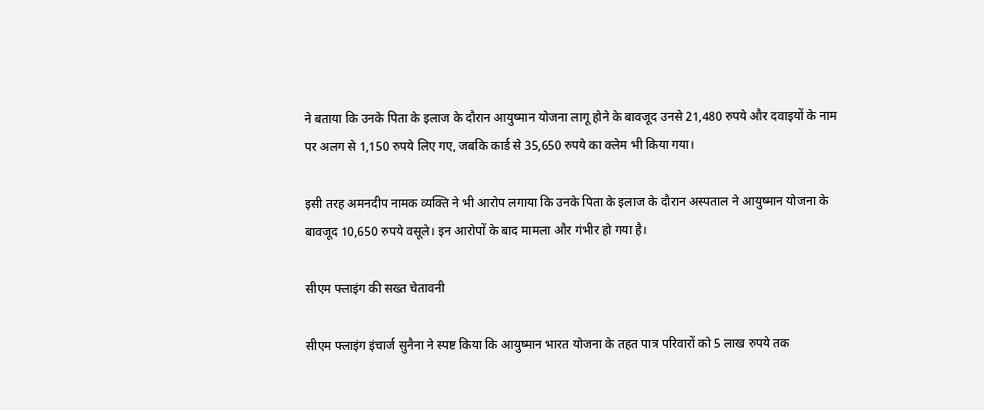ने बताया कि उनके पिता के इलाज के दौरान आयुष्मान योजना लागू होने के बावजूद उनसे 21,480 रुपये और दवाइयों के नाम पर अलग से 1,150 रुपये लिए गए, जबकि कार्ड से 35,650 रुपये का क्लेम भी किया गया।

इसी तरह अमनदीप नामक व्यक्ति ने भी आरोप लगाया कि उनके पिता के इलाज के दौरान अस्पताल ने आयुष्मान योजना के बावजूद 10,650 रुपये वसूले। इन आरोपों के बाद मामला और गंभीर हो गया है।

सीएम फ्लाइंग की सख्त चेतावनी

सीएम फ्लाइंग इंचार्ज सुनैना ने स्पष्ट किया कि आयुष्मान भारत योजना के तहत पात्र परिवारों को 5 लाख रुपये तक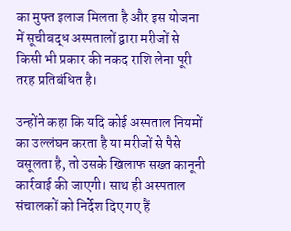का मुफ्त इलाज मिलता है और इस योजना में सूचीबद्ध अस्पतालों द्वारा मरीजों से किसी भी प्रकार की नकद राशि लेना पूरी तरह प्रतिबंधित है।

उन्होंने कहा कि यदि कोई अस्पताल नियमों का उल्लंघन करता है या मरीजों से पैसे वसूलता है, तो उसके खिलाफ सख्त कानूनी कार्रवाई की जाएगी। साथ ही अस्पताल संचालकों को निर्देश दिए गए हैं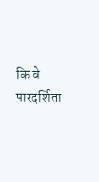कि वे पारदर्शिता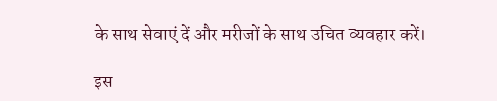के साथ सेवाएं दें और मरीजों के साथ उचित व्यवहार करें।

इस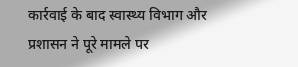कार्रवाई के बाद स्वास्थ्य विभाग और प्रशासन ने पूरे मामले पर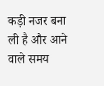कड़ी नजर बना ली है और आने वाले समय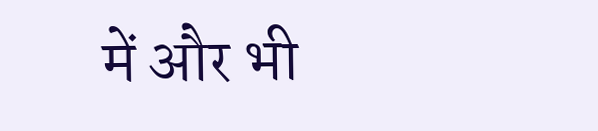में और भी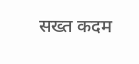सख्त कदम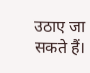उठाए जा सकते हैं।